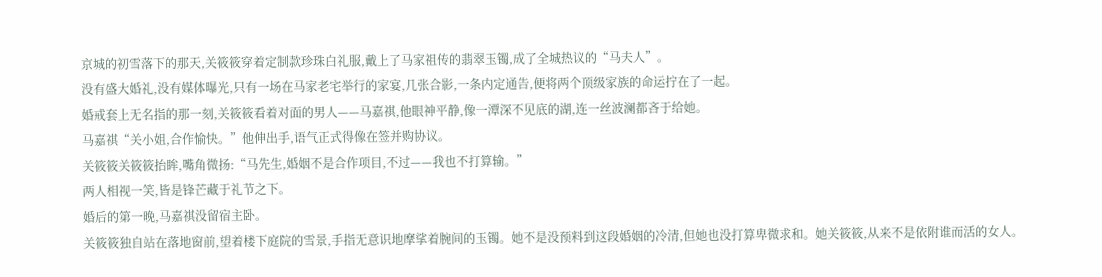京城的初雪落下的那天,关筱筱穿着定制款珍珠白礼服,戴上了马家祖传的翡翠玉镯,成了全城热议的“马夫人”。
没有盛大婚礼,没有媒体曝光,只有一场在马家老宅举行的家宴,几张合影,一条内定通告,便将两个顶级家族的命运拧在了一起。
婚戒套上无名指的那一刻,关筱筱看着对面的男人——马嘉祺,他眼神平静,像一潭深不见底的湖,连一丝波澜都吝于给她。
马嘉祺“关小姐,合作愉快。”他伸出手,语气正式得像在签并购协议。
关筱筱关筱筱抬眸,嘴角微扬:“马先生,婚姻不是合作项目,不过——我也不打算输。”
两人相视一笑,皆是锋芒藏于礼节之下。
婚后的第一晚,马嘉祺没留宿主卧。
关筱筱独自站在落地窗前,望着楼下庭院的雪景,手指无意识地摩挲着腕间的玉镯。她不是没预料到这段婚姻的冷清,但她也没打算卑微求和。她关筱筱,从来不是依附谁而活的女人。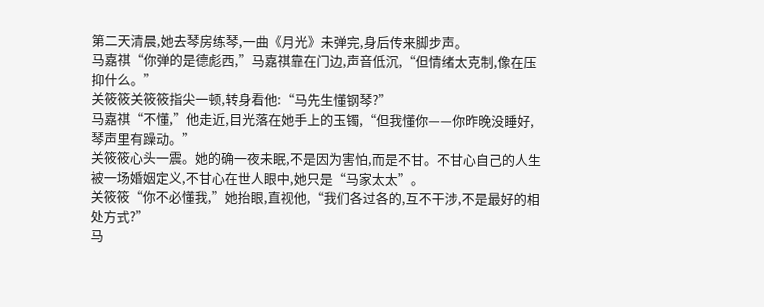第二天清晨,她去琴房练琴,一曲《月光》未弹完,身后传来脚步声。
马嘉祺“你弹的是德彪西,”马嘉祺靠在门边,声音低沉,“但情绪太克制,像在压抑什么。”
关筱筱关筱筱指尖一顿,转身看他:“马先生懂钢琴?”
马嘉祺“不懂,”他走近,目光落在她手上的玉镯,“但我懂你——你昨晚没睡好,琴声里有躁动。”
关筱筱心头一震。她的确一夜未眠,不是因为害怕,而是不甘。不甘心自己的人生被一场婚姻定义,不甘心在世人眼中,她只是“马家太太”。
关筱筱“你不必懂我,”她抬眼,直视他,“我们各过各的,互不干涉,不是最好的相处方式?”
马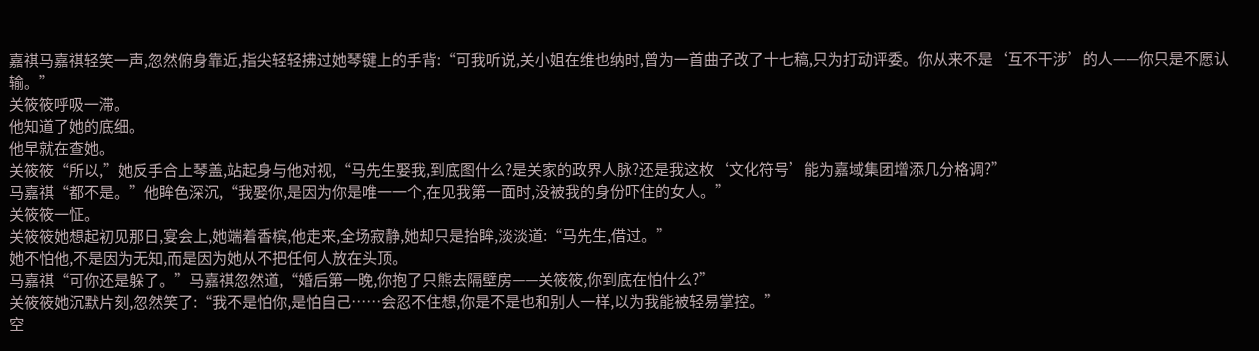嘉祺马嘉祺轻笑一声,忽然俯身靠近,指尖轻轻拂过她琴键上的手背:“可我听说,关小姐在维也纳时,曾为一首曲子改了十七稿,只为打动评委。你从来不是‘互不干涉’的人——你只是不愿认输。”
关筱筱呼吸一滞。
他知道了她的底细。
他早就在查她。
关筱筱“所以,”她反手合上琴盖,站起身与他对视,“马先生娶我,到底图什么?是关家的政界人脉?还是我这枚‘文化符号’能为嘉域集团增添几分格调?”
马嘉祺“都不是。”他眸色深沉,“我娶你,是因为你是唯一一个,在见我第一面时,没被我的身份吓住的女人。”
关筱筱一怔。
关筱筱她想起初见那日,宴会上,她端着香槟,他走来,全场寂静,她却只是抬眸,淡淡道:“马先生,借过。”
她不怕他,不是因为无知,而是因为她从不把任何人放在头顶。
马嘉祺“可你还是躲了。”马嘉祺忽然道,“婚后第一晚,你抱了只熊去隔壁房——关筱筱,你到底在怕什么?”
关筱筱她沉默片刻,忽然笑了:“我不是怕你,是怕自己……会忍不住想,你是不是也和别人一样,以为我能被轻易掌控。”
空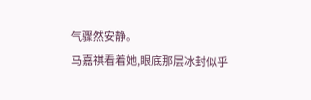气骤然安静。
马嘉祺看着她,眼底那层冰封似乎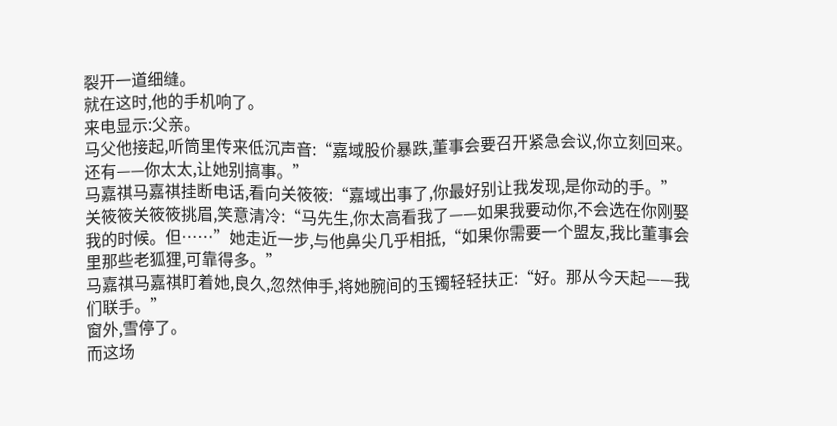裂开一道细缝。
就在这时,他的手机响了。
来电显示:父亲。
马父他接起,听筒里传来低沉声音:“嘉域股价暴跌,董事会要召开紧急会议,你立刻回来。还有——你太太,让她别搞事。”
马嘉祺马嘉祺挂断电话,看向关筱筱:“嘉域出事了,你最好别让我发现,是你动的手。”
关筱筱关筱筱挑眉,笑意清冷:“马先生,你太高看我了——如果我要动你,不会选在你刚娶我的时候。但……”她走近一步,与他鼻尖几乎相抵,“如果你需要一个盟友,我比董事会里那些老狐狸,可靠得多。”
马嘉祺马嘉祺盯着她,良久,忽然伸手,将她腕间的玉镯轻轻扶正:“好。那从今天起——我们联手。”
窗外,雪停了。
而这场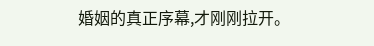婚姻的真正序幕,才刚刚拉开。